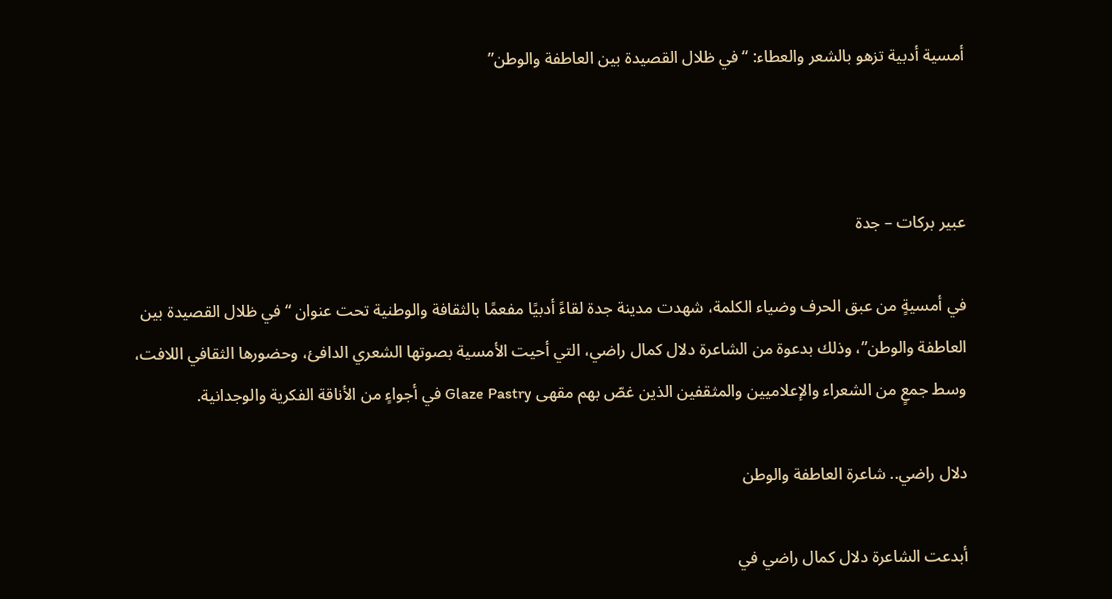أمسية أدبية تزهو بالشعر والعطاء: “في ظلال القصيدة بين العاطفة والوطن”



عبير بركات – جدة

في أمسيةٍ من عبق الحرف وضياء الكلمة، شهدت مدينة جدة لقاءً أدبيًا مفعمًا بالثقافة والوطنية تحت عنوان “في ظلال القصيدة بين العاطفة والوطن”، وذلك بدعوة من الشاعرة دلال كمال راضي، التي أحيت الأمسية بصوتها الشعري الدافئ، وحضورها الثقافي اللافت، وسط جمعٍ من الشعراء والإعلاميين والمثقفين الذين غصّ بهم مقهى Glaze Pastry في أجواءٍ من الأناقة الفكرية والوجدانية.

دلال راضي.. شاعرة العاطفة والوطن

أبدعت الشاعرة دلال كمال راضي في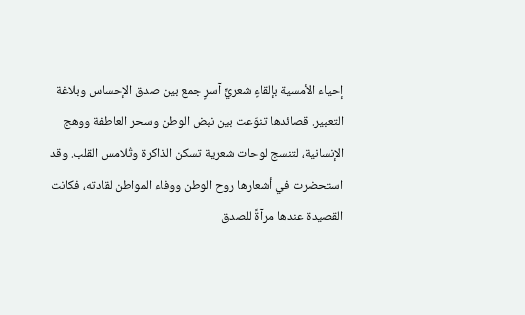إحياء الأمسية بإلقاءٍ شعريٍّ آسرٍ جمع بين صدق الإحساس وبلاغة التعبير. قصائدها تنوّعت بين نبض الوطن وسحر العاطفة ووهج الإنسانية، لتنسج لوحات شعرية تسكن الذاكرة وتُلامس القلب. وقد استحضرت في أشعارها روح الوطن ووفاء المواطن لقادته، فكانت القصيدة عندها مرآةً للصدق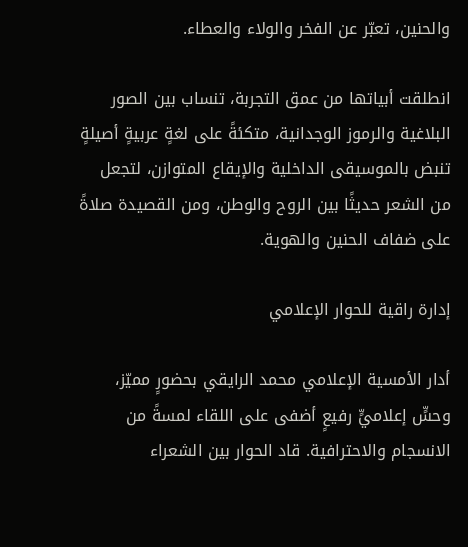والحنين، تعبّر عن الفخر والولاء والعطاء.

انطلقت أبياتها من عمق التجربة، تنساب بين الصور البلاغية والرموز الوجدانية، متكئةً على لغةٍ عربيةٍ أصيلةٍ تنبض بالموسيقى الداخلية والإيقاع المتوازن، لتجعل من الشعر حديثًا بين الروح والوطن، ومن القصيدة صلاةً على ضفاف الحنين والهوية.

إدارة راقية للحوار الإعلامي

أدار الأمسية الإعلامي محمد الرايقي بحضورٍ مميّز، وحسٍّ إعلاميٍّ رفيعٍ أضفى على اللقاء لمسةً من الانسجام والاحترافية. قاد الحوار بين الشعراء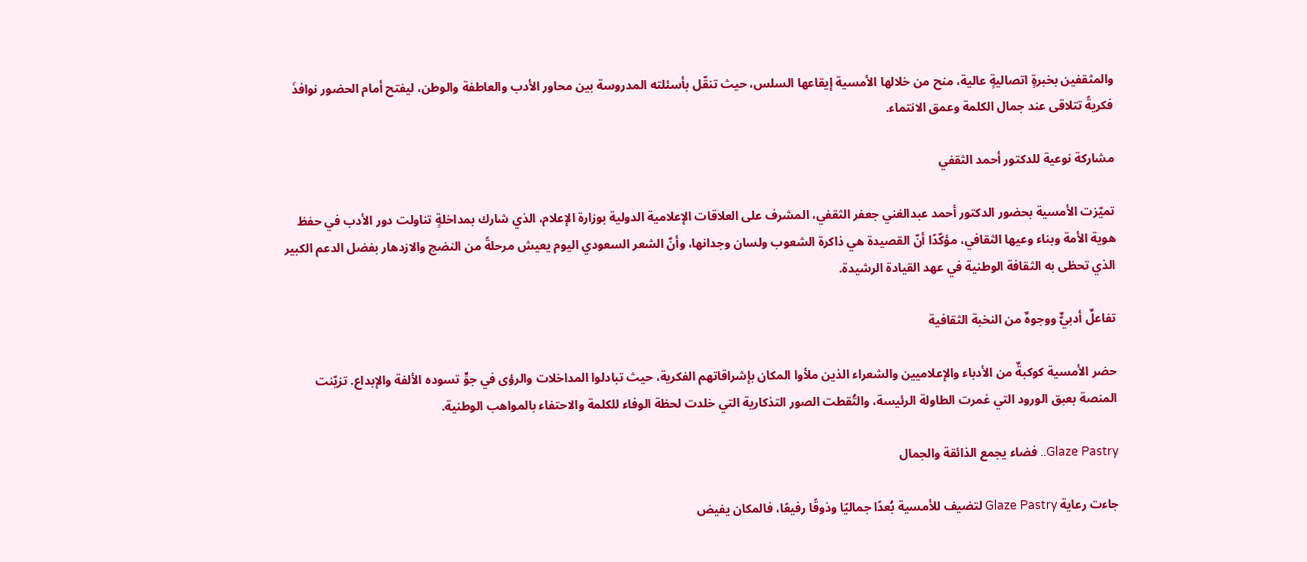والمثقفين بخبرةٍ اتصاليةٍ عالية، منح من خلالها الأمسية إيقاعها السلس، حيث تنقّل بأسئلته المدروسة بين محاور الأدب والعاطفة والوطن، ليفتح أمام الحضور نوافذَ فكريةً تتلاقى عند جمال الكلمة وعمق الانتماء.

مشاركة نوعية للدكتور أحمد الثقفي

تميّزت الأمسية بحضور الدكتور أحمد عبدالغني جعفر الثقفي، المشرف على العلاقات الإعلامية الدولية بوزارة الإعلام، الذي شارك بمداخلةٍ تناولت دور الأدب في حفظ هوية الأمة وبناء وعيها الثقافي، مؤكّدًا أنّ القصيدة هي ذاكرة الشعوب ولسان وجدانها، وأنّ الشعر السعودي اليوم يعيش مرحلةً من النضج والازدهار بفضل الدعم الكبير الذي تحظى به الثقافة الوطنية في عهد القيادة الرشيدة.

تفاعلٌ أدبيٌّ ووجوهٌ من النخبة الثقافية

حضر الأمسية كوكبةٌ من الأدباء والإعلاميين والشعراء الذين ملأوا المكان بإشراقاتهم الفكرية، حيث تبادلوا المداخلات والرؤى في جوٍّ تسوده الألفة والإبداع. تزيّنت المنصة بعبق الورود التي غمرت الطاولة الرئيسة، والتُقطت الصور التذكارية التي خلدت لحظة الوفاء للكلمة والاحتفاء بالمواهب الوطنية.

Glaze Pastry.. فضاء يجمع الذائقة والجمال

جاءت رعاية Glaze Pastry لتضيف للأمسية بُعدًا جماليًا وذوقًا رفيعًا، فالمكان يفيض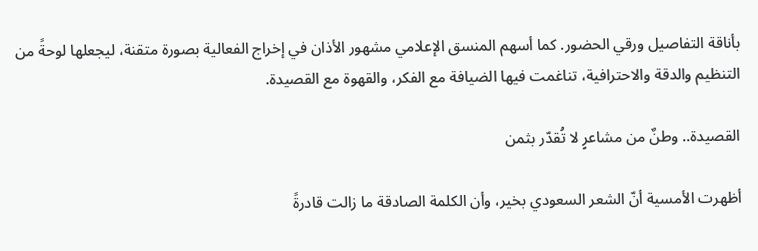بأناقة التفاصيل ورقي الحضور. كما أسهم المنسق الإعلامي مشهور الأذان في إخراج الفعالية بصورة متقنة، ليجعلها لوحةً من التنظيم والدقة والاحترافية، تناغمت فيها الضيافة مع الفكر، والقهوة مع القصيدة.

القصيدة.. وطنٌ من مشاعرٍ لا تُقدّر بثمن

أظهرت الأمسية أنّ الشعر السعودي بخير، وأن الكلمة الصادقة ما زالت قادرةً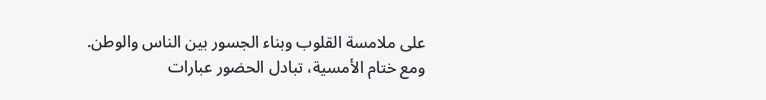على ملامسة القلوب وبناء الجسور بين الناس والوطن. ومع ختام الأمسية، تبادل الحضور عبارات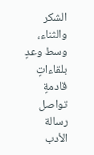الشكر والثناء، وسط وعدٍ بلقاءاتٍ قادمةٍ تواصل رسالة الأدب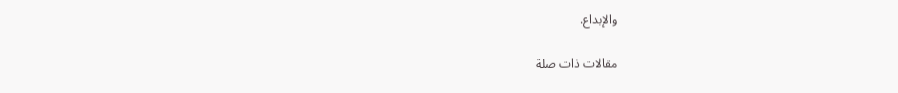والإبداع.

مقالات ذات صلة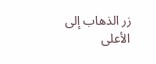زر الذهاب إلى الأعلى